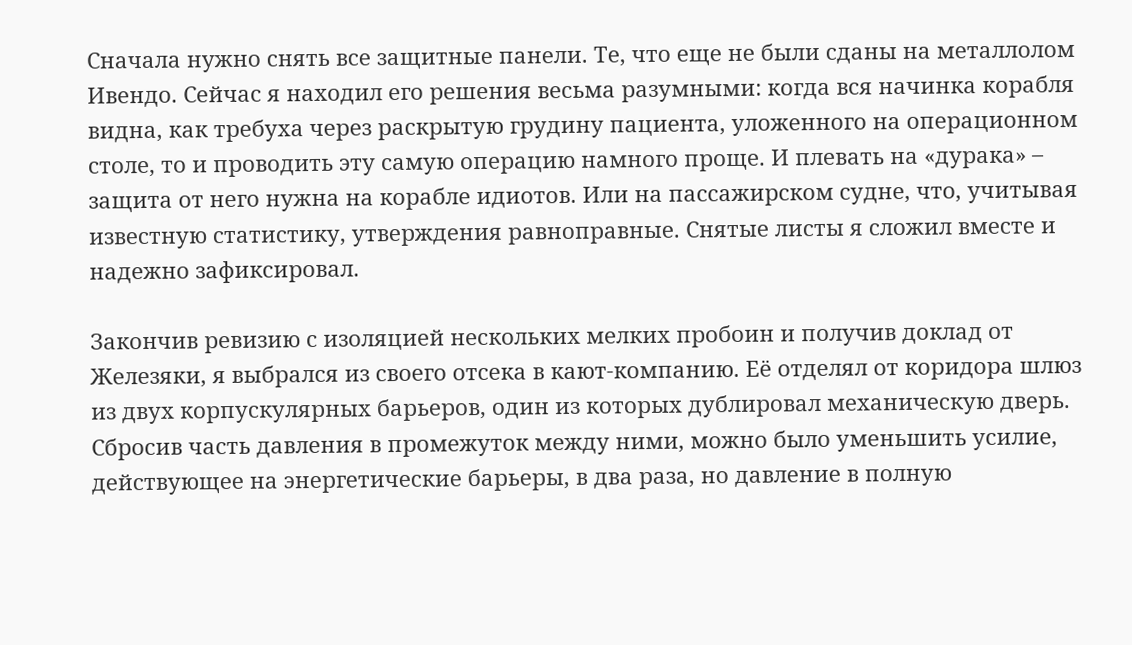Сначала нужно снять все защитные панели. Те, что еще не были сданы на металлолом Ивендо. Сейчас я находил его решения весьма разумными: когда вся начинка корабля видна, как требуха через раскрытую грудину пациента, уложенного на операционном столе, то и проводить эту самую операцию намного проще. И плевать на «дурака» – защита от него нужна на корабле идиотов. Или на пассажирском судне, что, учитывая известную статистику, утверждения равноправные. Снятые листы я сложил вместе и надежно зафиксировал.

Закончив ревизию с изоляцией нескольких мелких пробоин и получив доклад от Железяки, я выбрался из своего отсека в кают-компанию. Её отделял от коридора шлюз из двух корпускулярных барьеров, один из которых дублировал механическую дверь. Сбросив часть давления в промежуток между ними, можно было уменьшить усилие, действующее на энергетические барьеры, в два раза, но давление в полную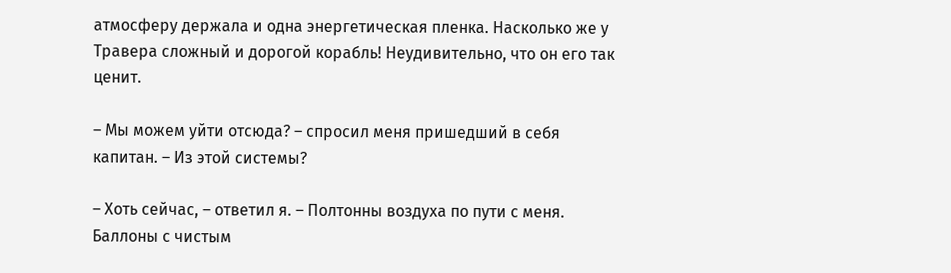атмосферу держала и одна энергетическая пленка. Насколько же у Травера сложный и дорогой корабль! Неудивительно, что он его так ценит.

– Мы можем уйти отсюда? – спросил меня пришедший в себя капитан. – Из этой системы?

– Хоть сейчас, – ответил я. – Полтонны воздуха по пути с меня. Баллоны с чистым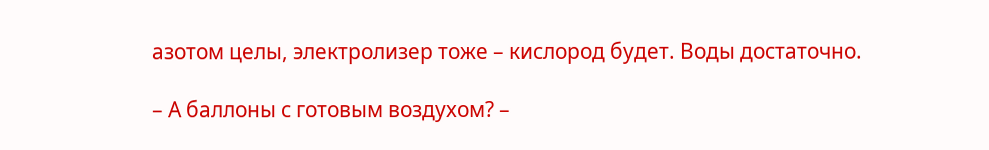азотом целы, электролизер тоже – кислород будет. Воды достаточно.

– А баллоны с готовым воздухом? –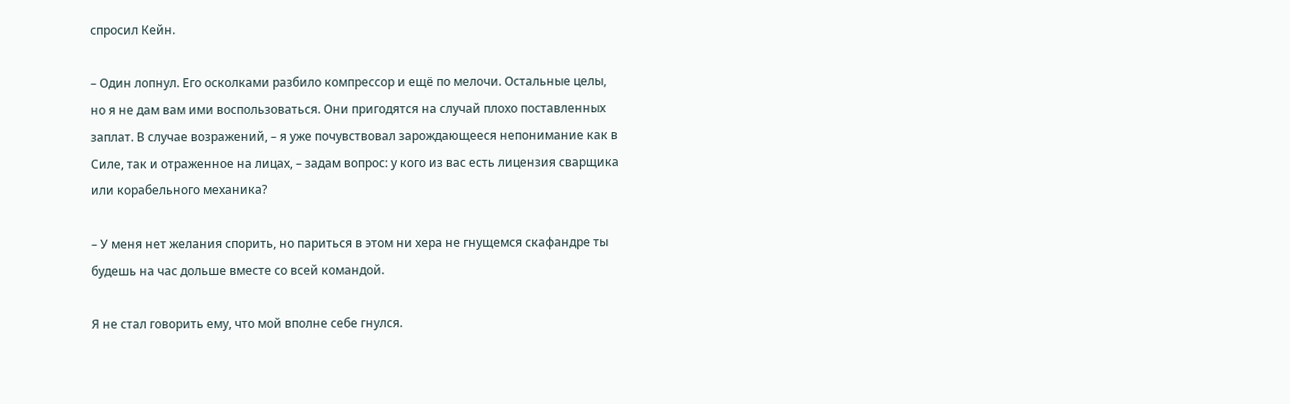спросил Кейн.

– Один лопнул. Его осколками разбило компрессор и ещё по мелочи. Остальные целы, но я не дам вам ими воспользоваться. Они пригодятся на случай плохо поставленных заплат. В случае возражений, – я уже почувствовал зарождающееся непонимание как в Силе, так и отраженное на лицах, – задам вопрос: у кого из вас есть лицензия сварщика или корабельного механика?

– У меня нет желания спорить, но париться в этом ни хера не гнущемся скафандре ты будешь на час дольше вместе со всей командой.

Я не стал говорить ему, что мой вполне себе гнулся.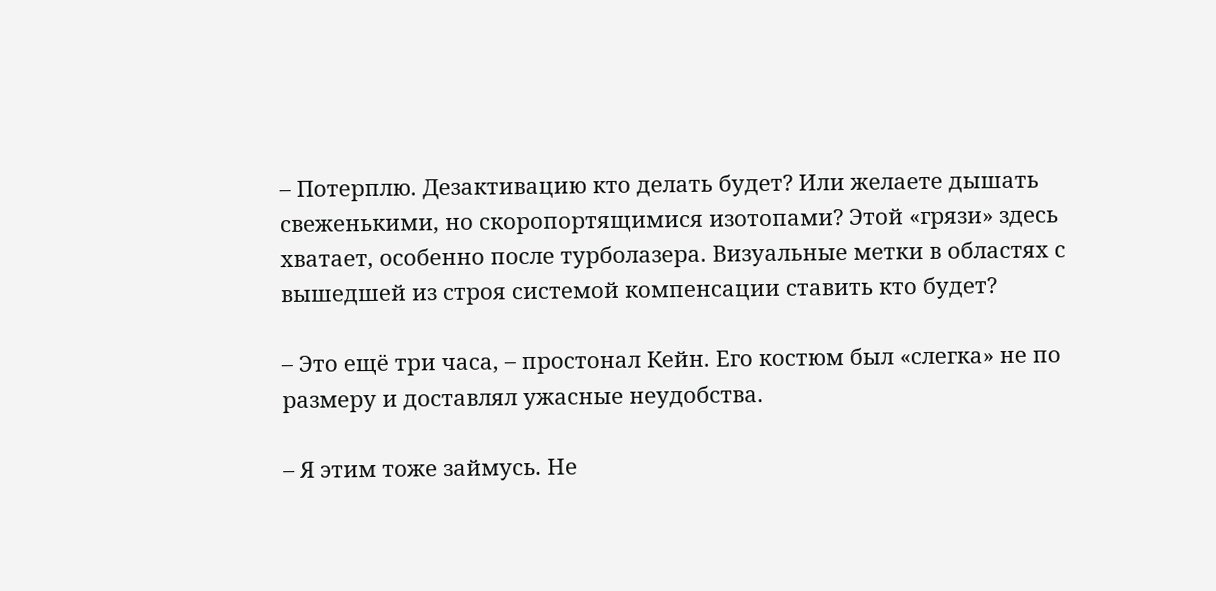– Потерплю. Дезактивацию кто делать будет? Или желаете дышать свеженькими, но скоропортящимися изотопами? Этой «грязи» здесь хватает, особенно после турболазера. Визуальные метки в областях с вышедшей из строя системой компенсации ставить кто будет?

– Это ещё три часа, – простонал Кейн. Его костюм был «слегка» не по размеру и доставлял ужасные неудобства.

– Я этим тоже займусь. Не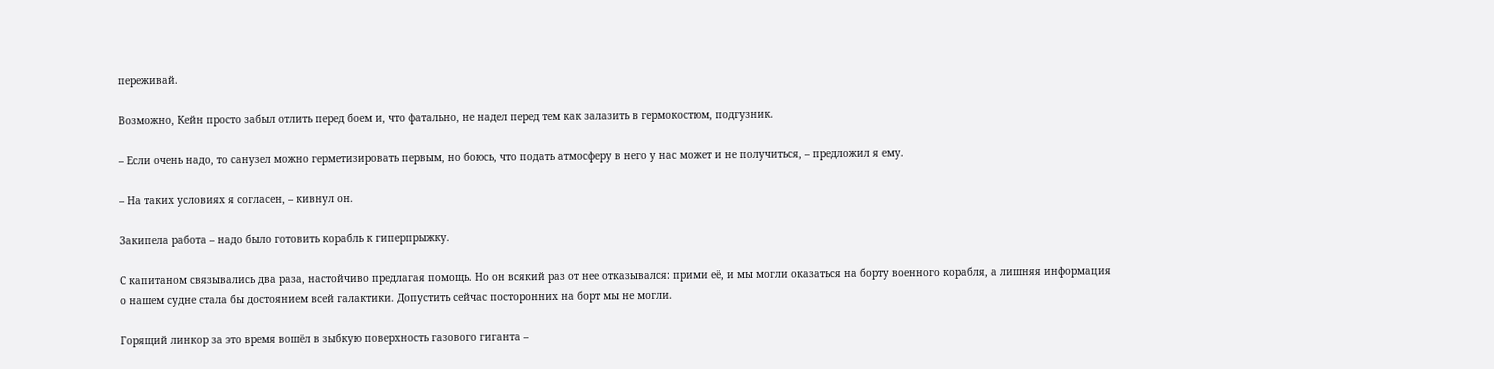переживай.

Возможно, Кейн просто забыл отлить перед боем и, что фатально, не надел перед тем как залазить в гермокостюм, подгузник.

– Если очень надо, то санузел можно герметизировать первым, но боюсь, что подать атмосферу в него у нас может и не получиться, – предложил я ему.

– На таких условиях я согласен, – кивнул он.

Закипела работа – надо было готовить корабль к гиперпрыжку.

С капитаном связывались два раза, настойчиво предлагая помощь. Но он всякий раз от нее отказывался: прими её, и мы могли оказаться на борту военного корабля, а лишняя информация о нашем судне стала бы достоянием всей галактики. Допустить сейчас посторонних на борт мы не могли.

Горящий линкор за это время вошёл в зыбкую поверхность газового гиганта –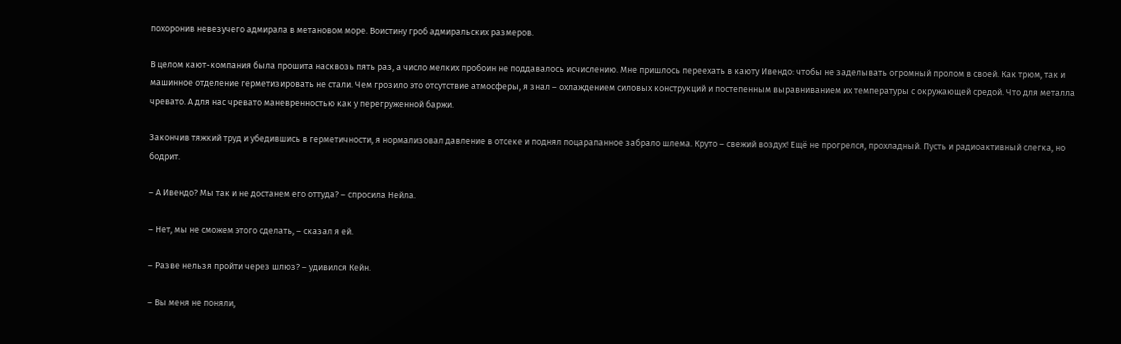похоронив невезучего адмирала в метановом море. Воистину гроб адмиральских размеров.

В целом кают-компания была прошита насквозь пять раз, а число мелких пробоин не поддавалось исчислению. Мне пришлось переехать в каюту Ивендо: чтобы не заделывать огромный пролом в своей. Как трюм, так и машинное отделение герметизировать не стали. Чем грозило это отсутствие атмосферы, я знал – охлаждением силовых конструкций и постепенным выравниванием их температуры с окружающей средой. Что для металла чревато. А для нас чревато маневренностью как у перегруженной баржи.

Закончив тяжкий труд и убедившись в герметичности, я нормализовал давление в отсеке и поднял поцарапанное забрало шлема. Круто – свежий воздух! Ещё не прогрелся, прохладный. Пусть и радиоактивный слегка, но бодрит.

– А Ивендо? Мы так и не достанем его оттуда? – спросила Нейла.

– Нет, мы не сможем этого сделать, – сказал я ей.

– Разве нельзя пройти через шлюз? – удивился Кейн.

– Вы меня не поняли,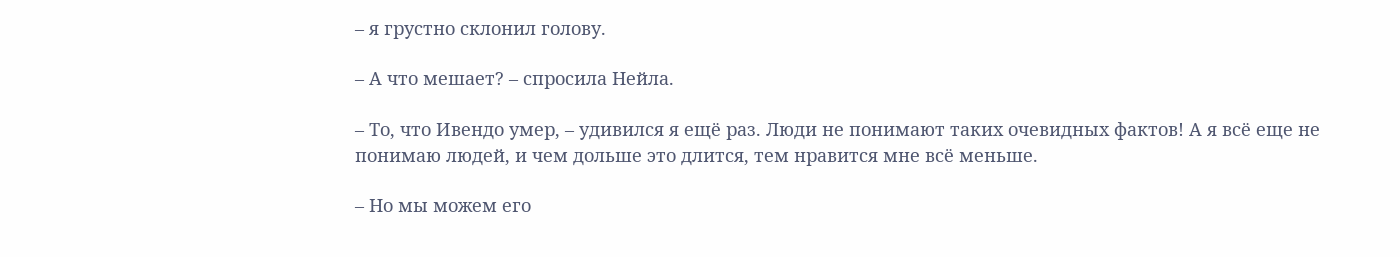– я грустно склонил голову.

– А что мешает? – спросила Нейла.

– То, что Ивендо умер, – удивился я ещё раз. Люди не понимают таких очевидных фактов! А я всё еще не понимаю людей, и чем дольше это длится, тем нравится мне всё меньше.

– Но мы можем его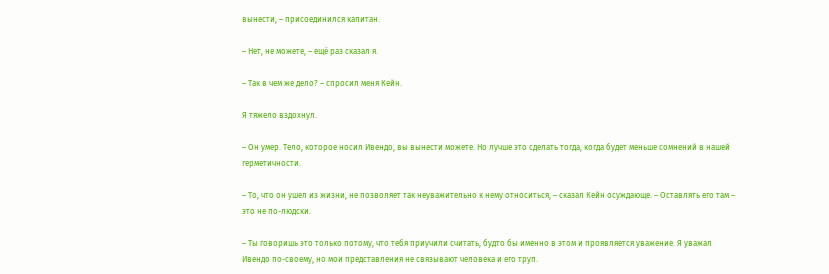вынести, – присоединился капитан.

– Нет, не можете, – ещё раз сказал я.

– Так в чем же дело? – спросил меня Кейн.

Я тяжело вздохнул.

– Он умер. Тело, которое носил Ивендо, вы вынести можете. Но лучше это сделать тогда, когда будет меньше сомнений в нашей герметичности.

– То, что он ушел из жизни, не позволяет так неуважительно к нему относиться, – сказал Кейн осуждающе. – Оставлять его там – это не по-людски.

– Ты говоришь это только потому, что тебя приучили считать, будто бы именно в этом и проявляется уважение. Я уважал Ивендо по-своему, но мои представления не связывают человека и его труп.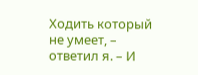Ходить который не умеет, – ответил я. – И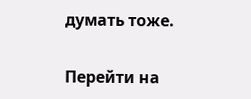думать тоже.

Перейти на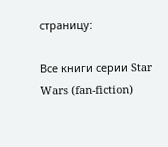страницу:

Все книги серии Star Wars (fan-fiction)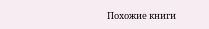Похожие книги